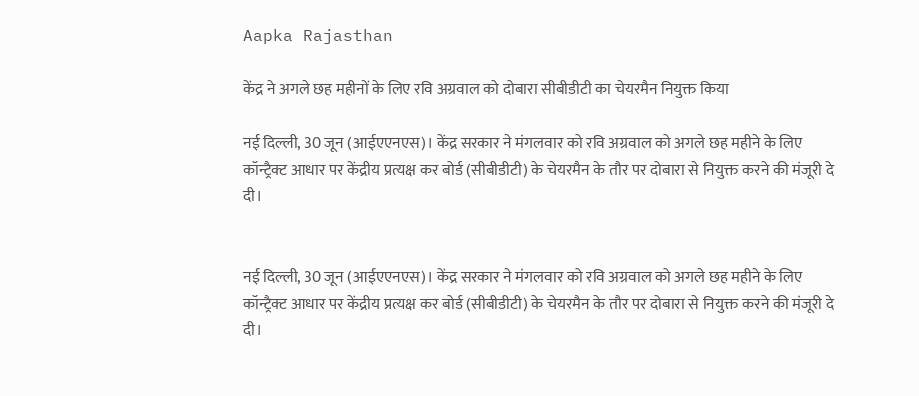Aapka Rajasthan

केंद्र ने अगले छह महीनों के लिए रवि अग्रवाल को दोबारा सीबीडीटी का चेयरमैन नियुक्त किया

नई दिल्ली, 30 जून (आईएएनएस)। केंद्र सरकार ने मंगलवार को रवि अग्रवाल को अगले छह महीने के लिए कॉन्ट्रैक्ट आधार पर केंद्रीय प्रत्यक्ष कर बोर्ड (सीबीडीटी) के चेयरमैन के तौर पर दोबारा से नियुक्त करने की मंजूरी दे दी।


नई दिल्ली, 30 जून (आईएएनएस)। केंद्र सरकार ने मंगलवार को रवि अग्रवाल को अगले छह महीने के लिए कॉन्ट्रैक्ट आधार पर केंद्रीय प्रत्यक्ष कर बोर्ड (सीबीडीटी) के चेयरमैन के तौर पर दोबारा से नियुक्त करने की मंजूरी दे दी।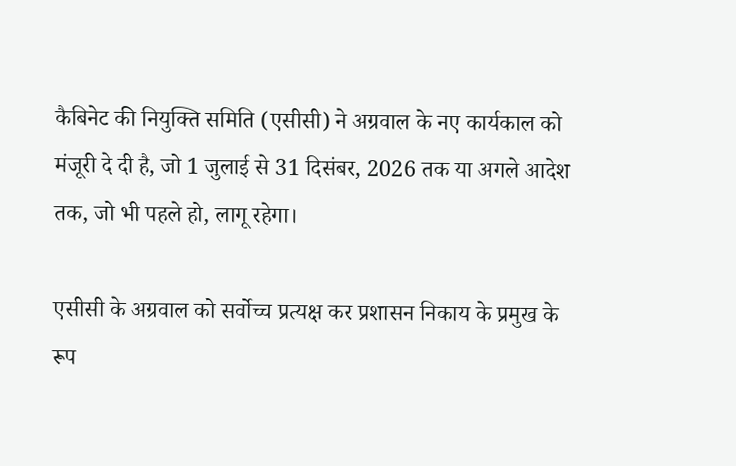कैबिनेट की नियुक्ति समिति (एसीसी) ने अग्रवाल के नए कार्यकाल को मंजूरी दे दी है, जो 1 जुलाई से 31 दिसंबर, 2026 तक या अगले आदेश तक, जो भी पहले हो, लागू रहेगा।

एसीसी के अग्रवाल को सर्वोच्च प्रत्यक्ष कर प्रशासन निकाय के प्रमुख के रूप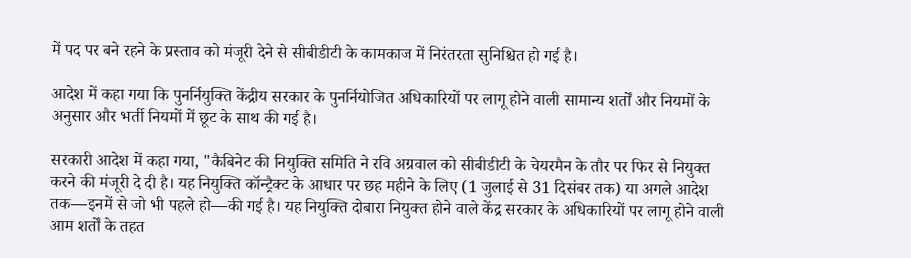में पद पर बने रहने के प्रस्ताव को मंजूरी देने से सीबीडीटी के कामकाज में निरंतरता सुनिश्चित हो गई है।

आदेश में कहा गया कि पुनर्नियुक्ति केंद्रीय सरकार के पुनर्नियोजित अधिकारियों पर लागू होने वाली सामान्य शर्तों और नियमों के अनुसार और भर्ती नियमों में छूट के साथ की गई है।

सरकारी आदेश में कहा गया, "कैबिनेट की नियुक्ति समिति ने रवि अग्रवाल को सीबीडीटी के चेयरमैन के तौर पर फिर से नियुक्त करने की मंजूरी दे दी है। यह नियुक्ति कॉन्ट्रैक्ट के आधार पर छह महीने के लिए (1 जुलाई से 31 दिसंबर तक) या अगले आदेश तक—इनमें से जो भी पहले हो—की गई है। यह नियुक्ति दोबारा नियुक्त होने वाले केंद्र सरकार के अधिकारियों पर लागू होने वाली आम शर्तों के तहत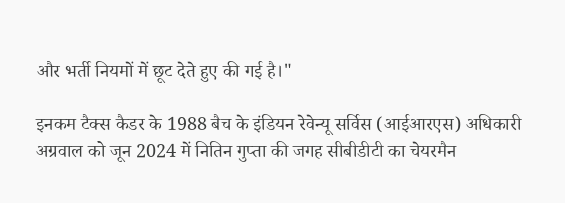और भर्ती नियमों में छूट देते हुए की गई है।"

इनकम टैक्स कैडर के 1988 बैच के इंडियन रेवेन्यू सर्विस (आईआरएस) अधिकारी अग्रवाल को जून 2024 में नितिन गुप्ता की जगह सीबीडीटी का चेयरमैन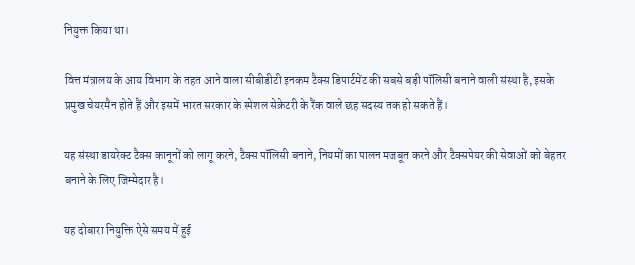नियुक्त किया था।

वित्त मंत्रालय के आय विभाग के तहत आने वाला सीबीडीटी इनकम टैक्स डिपार्टमेंट की सबसे बड़ी पॉलिसी बनाने वाली संस्था है, इसके प्रमुख चेयरमैन होते हैं और इसमें भारत सरकार के स्पेशल सेक्रेटरी के रैंक वाले छह सदस्य तक हो सकते हैं।

यह संस्था डायरेक्ट टैक्स कानूनों को लागू करने, टैक्स पॉलिसी बनाने, नियमों का पालन मजबूत करने और टैक्सपेयर की सेवाओं को बेहतर बनाने के लिए जिम्मेदार है।

यह दोबारा नियुक्ति ऐसे समय में हुई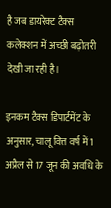है जब डायरेक्ट टैक्स कलेक्शन में अच्छी बढ़ोतरी देखी जा रही है।

इनकम टैक्स डिपार्टमेंट के अनुसार, चालू वित्त वर्ष में 1 अप्रैल से 17 जून की अवधि के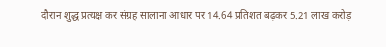दौरान शुद्ध प्रत्यक्ष कर संग्रह सालाना आधार पर 14.64 प्रतिशत बढ़कर 5.21 लाख करोड़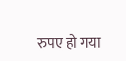रुपए हो गया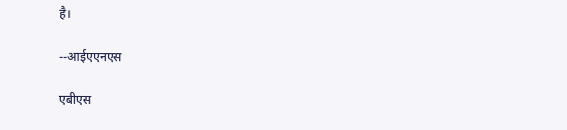है।

--आईएएनएस

एबीएस